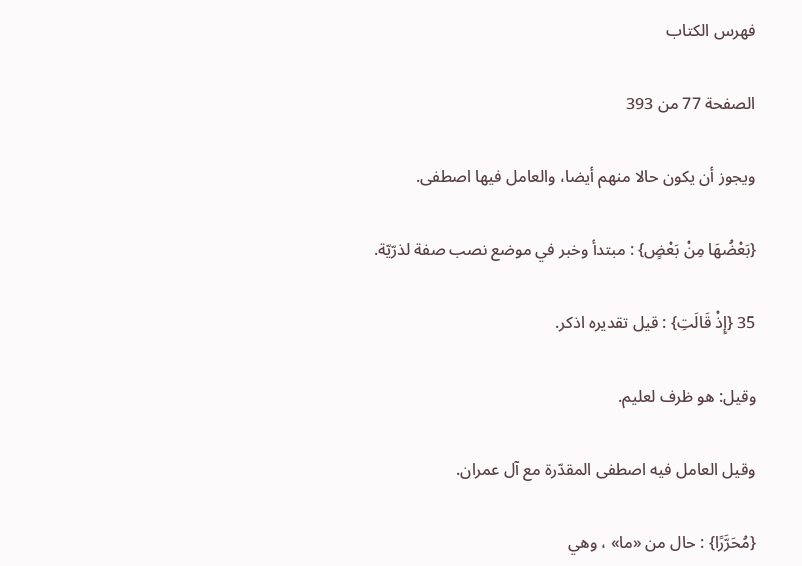فهرس الكتاب

الصفحة 77 من 393

ويجوز أن يكون حالا منهم أيضا، والعامل فيها اصطفى.

{بَعْضُهَا مِنْ بَعْضٍ} : مبتدأ وخبر في موضع نصب صفة لذرّيّة.

35 {إِذْ قَالَتِ} : قيل تقديره اذكر.

وقيل: هو ظرف لعليم.

وقيل العامل فيه اصطفى المقدّرة مع آل عمران.

{مُحَرَّرًا} : حال من «ما» ، وهي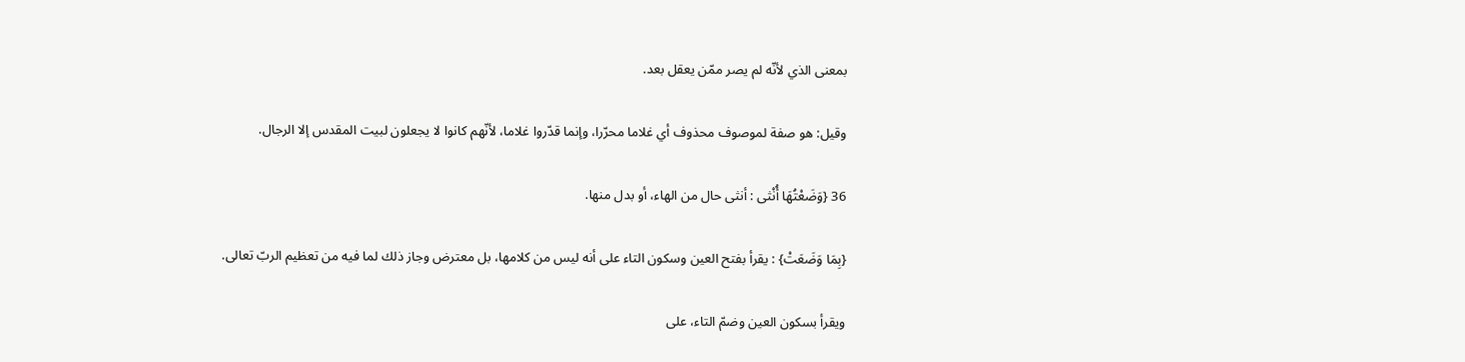بمعنى الذي لأنّه لم يصر ممّن يعقل بعد.

وقيل: هو صفة لموصوف محذوف أي غلاما محرّرا، وإنما قدّروا غلاما، لأنّهم كانوا لا يجعلون لبيت المقدس إلا الرجال.

36 {وَضَعْتُهَا أُنْثى : أنثى حال من الهاء، أو بدل منها.

{بِمَا وَضَعَتْ} : يقرأ بفتح العين وسكون التاء على أنه ليس من كلامها، بل معترض وجاز ذلك لما فيه من تعظيم الربّ تعالى.

ويقرأ بسكون العين وضمّ التاء، على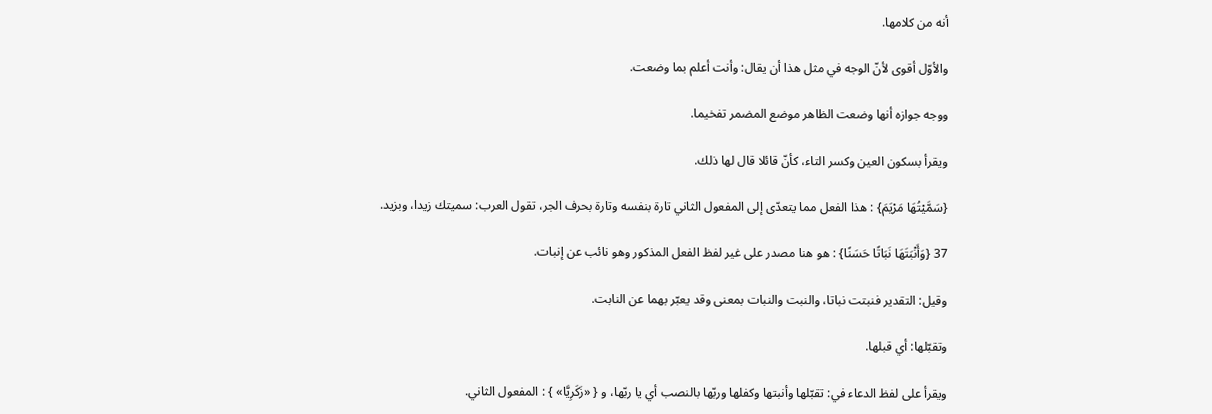أنه من كلامها.

والأوّل أقوى لأنّ الوجه في مثل هذا أن يقال: وأنت أعلم بما وضعت.

ووجه جوازه أنها وضعت الظاهر موضع المضمر تفخيما.

ويقرأ بسكون العين وكسر التاء، كأنّ قائلا قال لها ذلك.

{سَمَّيْتُهَا مَرْيَمَ} : هذا الفعل مما يتعدّى إلى المفعول الثاني تارة بنفسه وتارة بحرف الجر، تقول العرب: سميتك زيدا، وبزيد.

37 {وَأَنْبَتَهَا نَبَاتًا حَسَنًا} : هو هنا مصدر على غير لفظ الفعل المذكور وهو نائب عن إنبات.

وقيل: التقدير فنبتت نباتا، والنبت والنبات بمعنى وقد يعبّر بهما عن النابت.

وتقبّلها: أي قبلها.

ويقرأ على لفظ الدعاء في: تقبّلها وأنبتها وكفلها وربّها بالنصب أي يا ربّها، و { «زَكَرِيَّا» } : المفعول الثاني.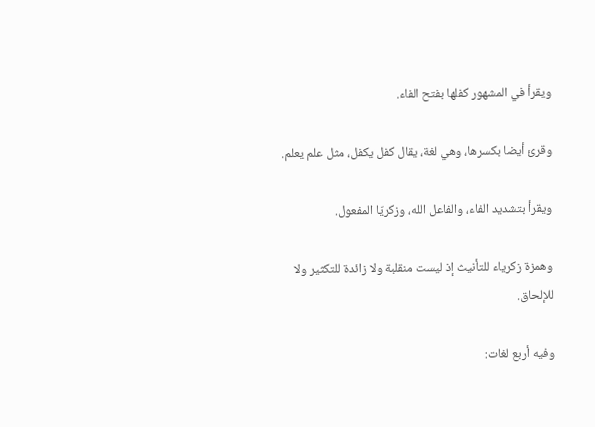ويقرأ في المشهور كفلها بفتح الفاء.

وقرئ أيضا بكسرها، وهي لغة، يقال كفل يكفل، مثل علم يعلم.

ويقرأ بتشديد الفاء، والفاعل الله، وزكريّا المفعول.

وهمزة زكرياء للتأنيث إذ ليست منقلبة ولا زائدة للتكثير ولا للإلحاق.

وفيه أربع لغات: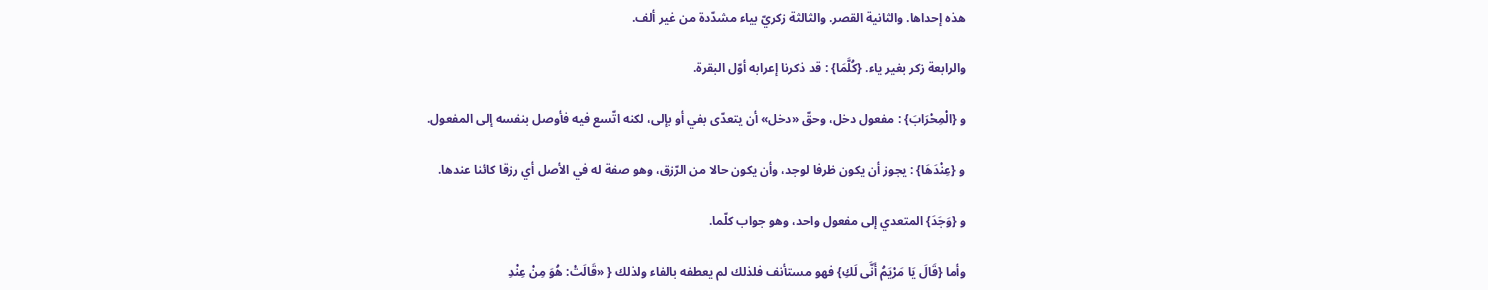هذه إحداها. والثانية القصر. والثالثة زكريّ بياء مشدّدة من غير ألف.

والرابعة زكر بغير ياء. {كُلَّمَا} : قد ذكرنا إعرابه أوّل البقرة.

و {الْمِحْرَابَ} : مفعول دخل، وحقّ «دخل» أن يتعدّى بفي أو بإلى، لكنه اتّسع فيه فأوصل بنفسه إلى المفعول.

و {عِنْدَهَا} : يجوز أن يكون ظرفا لوجد، وأن يكون حالا من الرّزق، وهو صفة له في الأصل أي رزقا كائنا عندها.

و {وَجَدَ} المتعدي إلى مفعول واحد، وهو جواب كلّما.

وأما {قَالَ يَا مَرْيَمُ أَنَّى لَكِ} فهو مستأنف فلذلك لم يعطفه بالفاء ولذلك { «قَالَتْ: هُوَ مِنْ عِنْدِ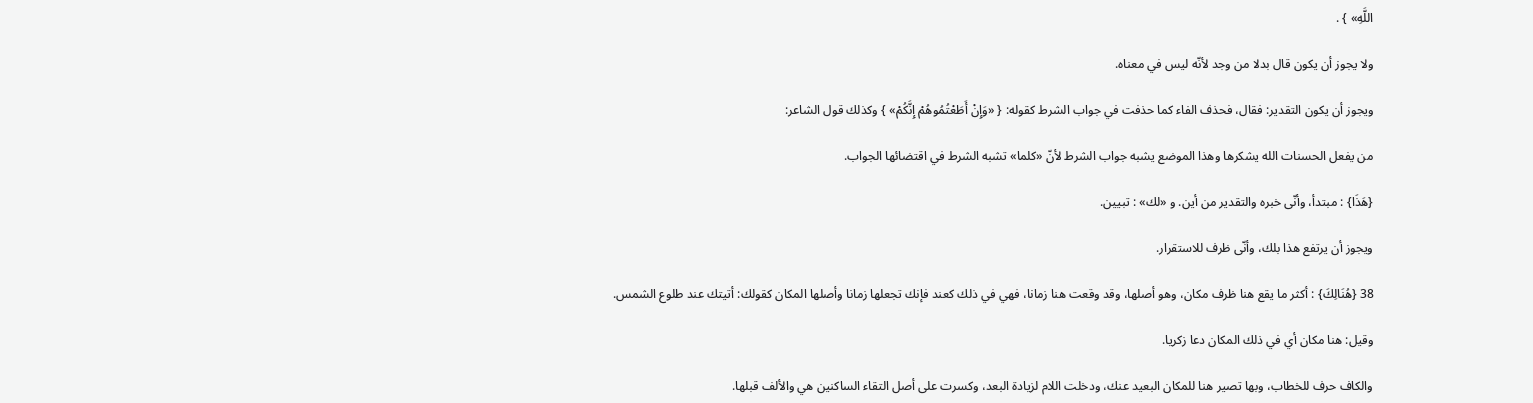اللَّهِ» } .

ولا يجوز أن يكون قال بدلا من وجد لأنّه ليس في معناه.

ويجوز أن يكون التقدير: فقال، فحذف الفاء كما حذفت في جواب الشرط كقوله: { «وَإِنْ أَطَعْتُمُوهُمْ إِنَّكُمْ» } وكذلك قول الشاعر:

من يفعل الحسنات الله يشكرها وهذا الموضع يشبه جواب الشرط لأنّ «كلما» تشبه الشرط في اقتضائها الجواب.

{هَذَا} : مبتدأ، وأنّى خبره والتقدير من أين. و «لك» : تبيين.

ويجوز أن يرتفع هذا بلك، وأنّى ظرف للاستقرار.

38 {هُنَالِكَ} : أكثر ما يقع هنا ظرف مكان، وهو أصلها، وقد وقعت هنا زمانا، فهي في ذلك كعند فإنك تجعلها زمانا وأصلها المكان كقولك: أتيتك عند طلوع الشمس.

وقيل: هنا مكان أي في ذلك المكان دعا زكريا.

والكاف حرف للخطاب، وبها تصير هنا للمكان البعيد عنك، ودخلت اللام لزيادة البعد، وكسرت على أصل التقاء الساكنين هي والألف قبلها.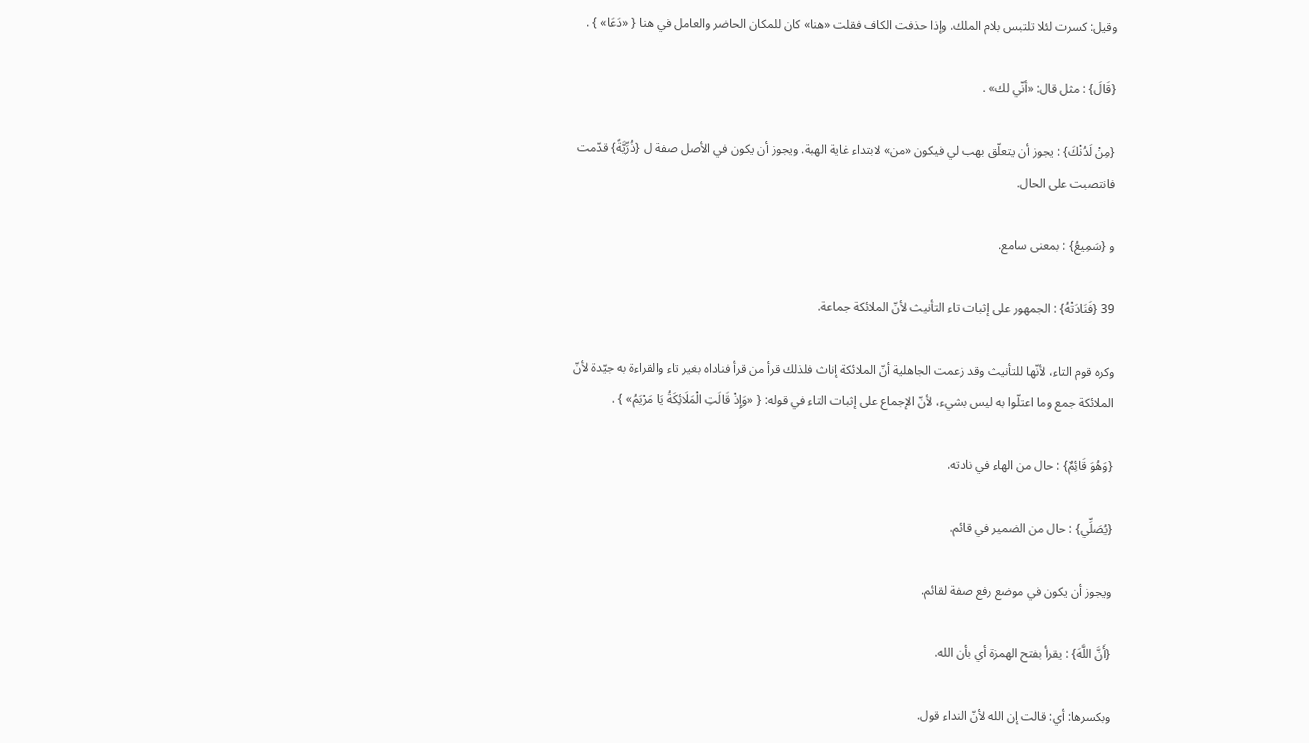وقيل: كسرت لئلا تلتبس بلام الملك. وإذا حذفت الكاف فقلت «هنا» كان للمكان الحاضر والعامل في هنا { «دَعَا» } .

{قَالَ} : مثل قال: «أنّي لك» .

{مِنْ لَدُنْكَ} : يجوز أن يتعلّق بهب لي فيكون «من» لابتداء غاية الهبة. ويجوز أن يكون في الأصل صفة ل {ذُرِّيَّةً} قدّمت فانتصبت على الحال.

و {سَمِيعُ} : بمعنى سامع.

39 {فَنَادَتْهُ} : الجمهور على إثبات تاء التأنيث لأنّ الملائكة جماعة.

وكره قوم التاء، لأنّها للتأنيث وقد زعمت الجاهلية أنّ الملائكة إناث فلذلك قرأ من قرأ فناداه بغير تاء والقراءة به جيّدة لأنّ الملائكة جمع وما اعتلّوا به ليس بشيء، لأنّ الإجماع على إثبات التاء في قوله: { «وَإِذْ قَالَتِ الْمَلَائِكَةُ يَا مَرْيَمُ» } .

{وَهُوَ قَائِمٌ} : حال من الهاء في نادته.

{يُصَلِّي} : حال من الضمير في قائم.

ويجوز أن يكون في موضع رفع صفة لقائم.

{أَنَّ اللَّهَ} : يقرأ بفتح الهمزة أي بأن الله.

وبكسرها: أي: قالت إن الله لأنّ النداء قول.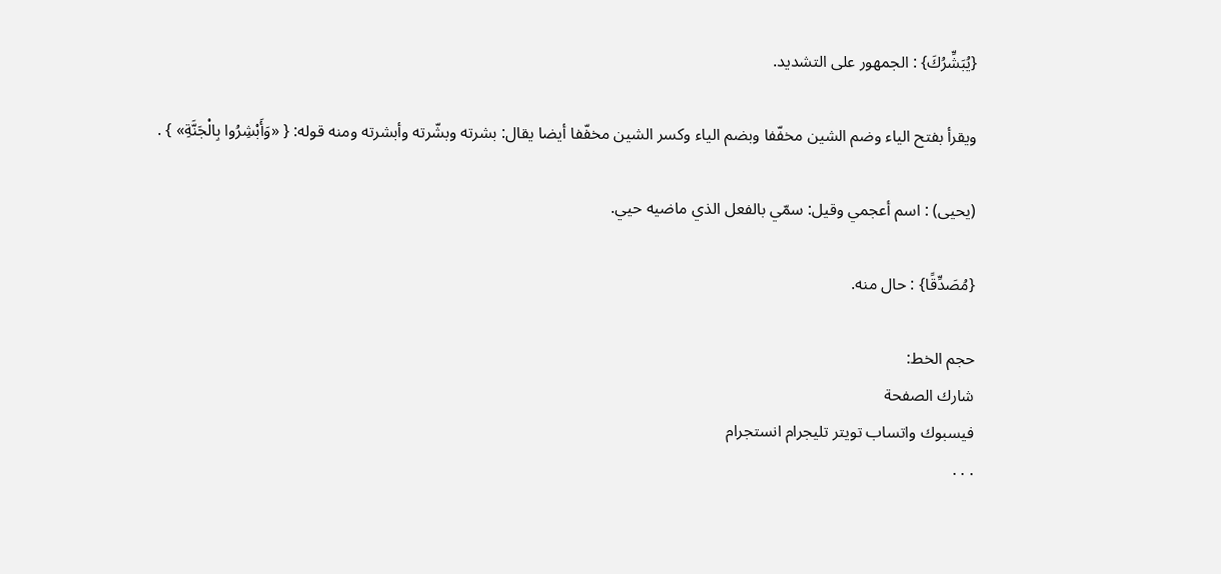{يُبَشِّرُكَ} : الجمهور على التشديد.

ويقرأ بفتح الياء وضم الشين مخفّفا وبضم الياء وكسر الشين مخفّفا أيضا يقال: بشرته وبشّرته وأبشرته ومنه قوله: { «وَأَبْشِرُوا بِالْجَنَّةِ» } .

(يحيى) : اسم أعجمي وقيل: سمّي بالفعل الذي ماضيه حيي.

{مُصَدِّقًا} : حال منه.

حجم الخط:
شارك الصفحة
فيسبوك واتساب تويتر تليجرام انستجرام
. . .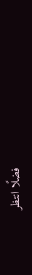فضلًا انتظر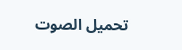تحميل الصوت